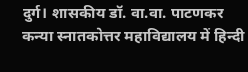दुर्ग। शासकीय डॉ. वा.वा. पाटणकर कन्या स्नातकोत्तर महाविद्यालय में हिन्दी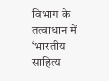विभाग के तत्वाधान में ‘भारतीय साहित्य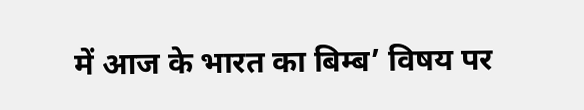में आज के भारत का बिम्ब’ विषय पर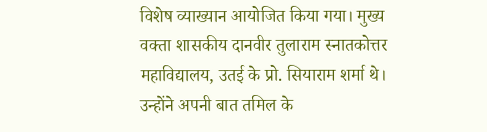विशेष व्याख्यान आयोजित किया गया। मुख्य वक्ता शासकीय दानवीर तुलाराम स्नातकोत्तर महाविद्यालय, उतई के प्रो. सियाराम शर्मा थे। उन्होंने अपनी बात तमिल के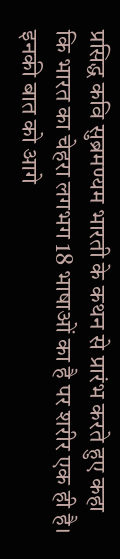प्रसिद्ध कवि सुब्रमण्यम भारती के कथन से प्रारंभ करते हुए कहा कि भारत का चेहरा लगभग 18 भाषाओं का है पर शरीर एक ही है। इनकी बात को आगे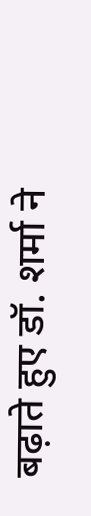बढ़ाते हुए डॉ. शर्मा ने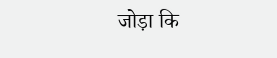जोड़ा कि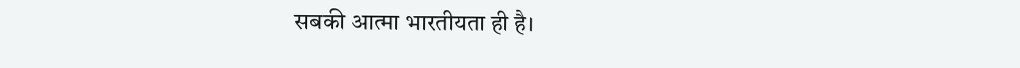सबकी आत्मा भारतीयता ही है।